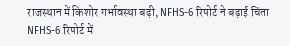राजस्थान में किशोर गर्भावस्था बढ़ी, NFHS-6 रिपोर्ट ने बढ़ाई चिंता
NFHS-6 रिपोर्ट में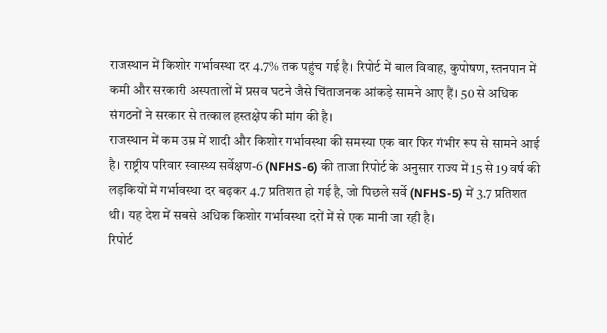राजस्थान में किशोर गर्भावस्था दर 4.7% तक पहुंच गई है। रिपोर्ट में बाल विवाह, कुपोषण, स्तनपान में कमी और सरकारी अस्पतालों में प्रसव घटने जैसे चिंताजनक आंकड़े सामने आए हैं। 50 से अधिक संगठनों ने सरकार से तत्काल हस्तक्षेप की मांग की है।
राजस्थान में कम उम्र में शादी और किशोर गर्भावस्था की समस्या एक बार फिर गंभीर रूप से सामने आई है। राष्ट्रीय परिवार स्वास्थ्य सर्वेक्षण-6 (NFHS-6) की ताजा रिपोर्ट के अनुसार राज्य में 15 से 19 वर्ष की लड़कियों में गर्भावस्था दर बढ़कर 4.7 प्रतिशत हो गई है, जो पिछले सर्वे (NFHS-5) में 3.7 प्रतिशत थी। यह देश में सबसे अधिक किशोर गर्भावस्था दरों में से एक मानी जा रही है।
रिपोर्ट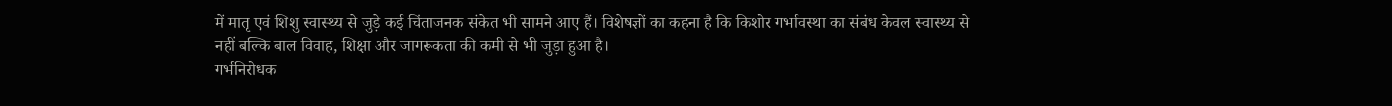में मातृ एवं शिशु स्वास्थ्य से जुड़े कई चिंताजनक संकेत भी सामने आए हैं। विशेषज्ञों का कहना है कि किशोर गर्भावस्था का संबंध केवल स्वास्थ्य से नहीं बल्कि बाल विवाह, शिक्षा और जागरूकता की कमी से भी जुड़ा हुआ है।
गर्भनिरोधक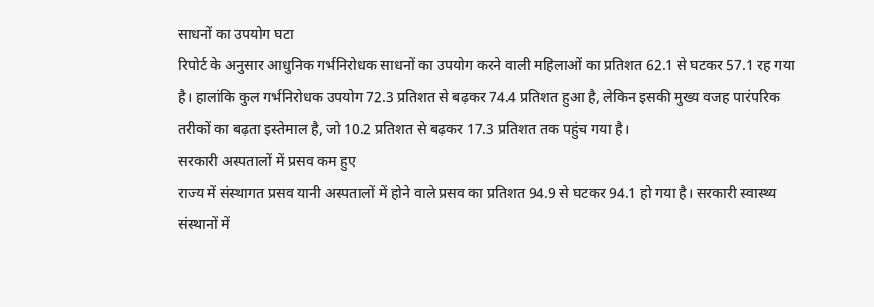साधनों का उपयोग घटा
रिपोर्ट के अनुसार आधुनिक गर्भनिरोधक साधनों का उपयोग करने वाली महिलाओं का प्रतिशत 62.1 से घटकर 57.1 रह गया है। हालांकि कुल गर्भनिरोधक उपयोग 72.3 प्रतिशत से बढ़कर 74.4 प्रतिशत हुआ है, लेकिन इसकी मुख्य वजह पारंपरिक तरीकों का बढ़ता इस्तेमाल है, जो 10.2 प्रतिशत से बढ़कर 17.3 प्रतिशत तक पहुंच गया है।
सरकारी अस्पतालों में प्रसव कम हुए
राज्य में संस्थागत प्रसव यानी अस्पतालों में होने वाले प्रसव का प्रतिशत 94.9 से घटकर 94.1 हो गया है। सरकारी स्वास्थ्य संस्थानों में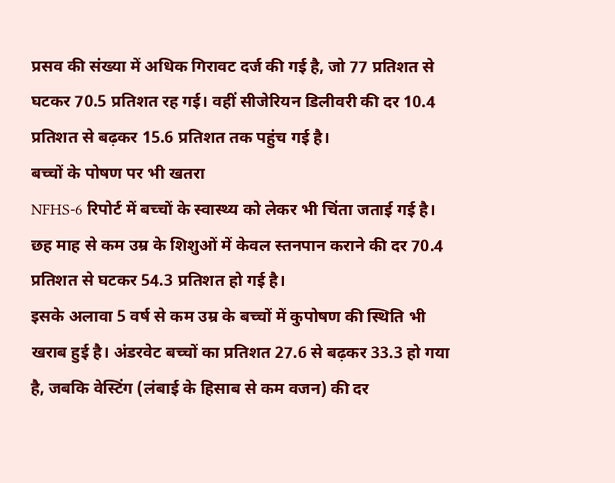प्रसव की संख्या में अधिक गिरावट दर्ज की गई है, जो 77 प्रतिशत से घटकर 70.5 प्रतिशत रह गई। वहीं सीजेरियन डिलीवरी की दर 10.4 प्रतिशत से बढ़कर 15.6 प्रतिशत तक पहुंच गई है।
बच्चों के पोषण पर भी खतरा
NFHS-6 रिपोर्ट में बच्चों के स्वास्थ्य को लेकर भी चिंता जताई गई है। छह माह से कम उम्र के शिशुओं में केवल स्तनपान कराने की दर 70.4 प्रतिशत से घटकर 54.3 प्रतिशत हो गई है।
इसके अलावा 5 वर्ष से कम उम्र के बच्चों में कुपोषण की स्थिति भी खराब हुई है। अंडरवेट बच्चों का प्रतिशत 27.6 से बढ़कर 33.3 हो गया है, जबकि वेस्टिंग (लंबाई के हिसाब से कम वजन) की दर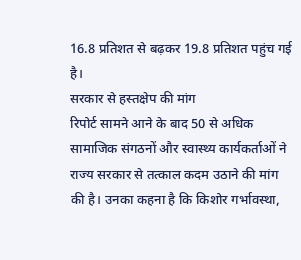16.8 प्रतिशत से बढ़कर 19.8 प्रतिशत पहुंच गई है।
सरकार से हस्तक्षेप की मांग
रिपोर्ट सामने आने के बाद 50 से अधिक सामाजिक संगठनों और स्वास्थ्य कार्यकर्ताओं ने राज्य सरकार से तत्काल कदम उठाने की मांग की है। उनका कहना है कि किशोर गर्भावस्था,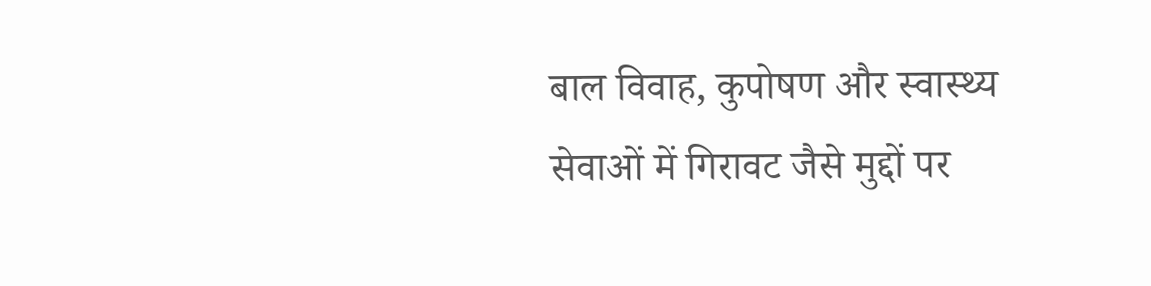बाल विवाह, कुपोषण और स्वास्थ्य सेवाओं में गिरावट जैसे मुद्दों पर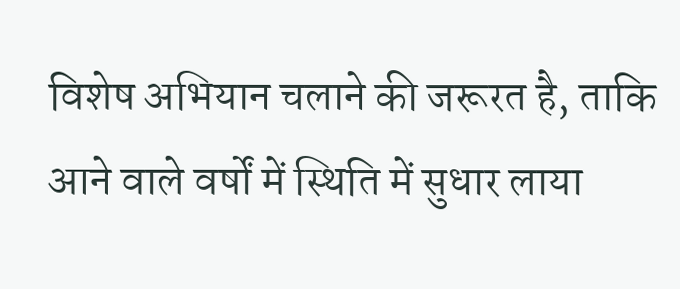विशेष अभियान चलाने की जरूरत है, ताकि आने वाले वर्षों में स्थिति में सुधार लाया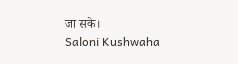जा सके।
Saloni Kushwaha